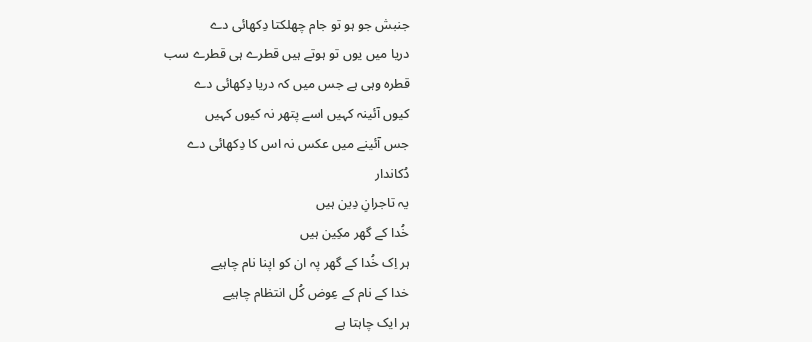جنبش جو ہو تو جام چھلکتا دِکھائی دے
دریا میں یوں تو ہوتے ہیں قطرے ہی قطرے سب
قطرہ وہی ہے جس میں کہ دریا دِکھائی دے
کیوں آئینہ کہیں اسے پتھر نہ کیوں کہیں
جس آئینے میں عکس نہ اس کا دِکھائی دے
دُکاندار
یہ تاجرانِ دِین ہیں
خُدا کے گھر مکِین ہیں
ہر اِک خُدا کے گھر پہ ان کو اپنا نام چاہیے
خدا کے نام کے عِوض کُل انتظام چاہیے
ہر ایک چاہتا ہے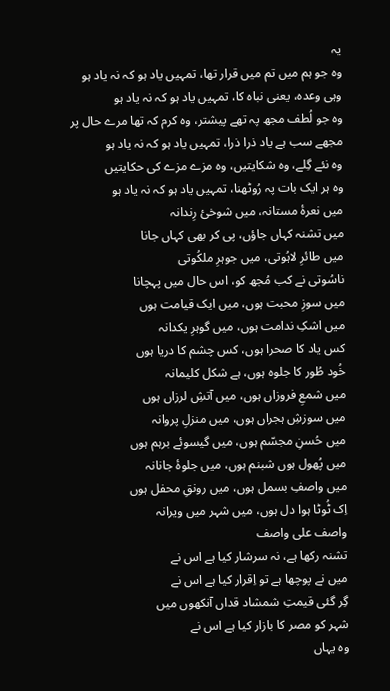یہ
وہ جو ہم میں تم میں قرار تھا، تمہیں یاد ہو کہ نہ یاد ہو
وہی وعدہ، یعنی نباہ کا، تمہیں یاد ہو کہ نہ یاد ہو
وہ جو لُطف مجھ پہ تھے پیشتر، وہ کرم کہ تھا مرے حال پر
مجھے سب ہے یاد ذرا ذرا، تمہیں یاد ہو کہ نہ یاد ہو
وہ نئے گِلے، وہ شکایتیں، وہ مزے مزے کی حکایتیں
وہ ہر ایک بات پہ رُوٹھنا، تمہیں یاد ہو کہ نہ یاد ہو
میں نعرۂ مستانہ، میں شوخئ رِندانہ
میں تشنہ کہاں جاؤں، پی کر بھی کہاں جانا
میں طائرِ لاہُوتی، میں جوہرِ ملکُوتی
ناسُوتی نے کب مُجھ کو، اس حال میں پہچانا
میں سوزِ محبت ہوں، میں ایک قیامت ہوں
میں اشکِ ندامت ہوں، میں گوہرِ یکدانہ
کس یاد کا صحرا ہوں، کس چشم کا دریا ہوں
خُود طُور کا جلوہ ہوں، ہے شکل کلیمانہ
میں شمعِ فروزاں ہوں، میں آتشِ لرزاں ہوں
میں سوزشِ ہجراں ہوں، میں منزلِ پروانہ
میں حُسنِ مجسّم ہوں، میں گیسوئے برہم ہوں
میں پُھول ہوں شبنم ہوں، میں جلوۂ جانانہ
میں واصفِ بسمل ہوں، میں رونقِ محفل ہوں
اِک ٹُوٹا ہوا دل ہوں، میں شہر میں ویرانہ
واصف علی واصف
تشنہ رکھا ہے، نہ سرشار کیا ہے اس نے
میں نے پوچھا ہے تو اِقرار کیا ہے اس نے
گِر گئی قیمتِ شمشاد قداں آنکھوں میں
شہر کو مصر کا بازار کیا ہے اس نے
وہ یہاں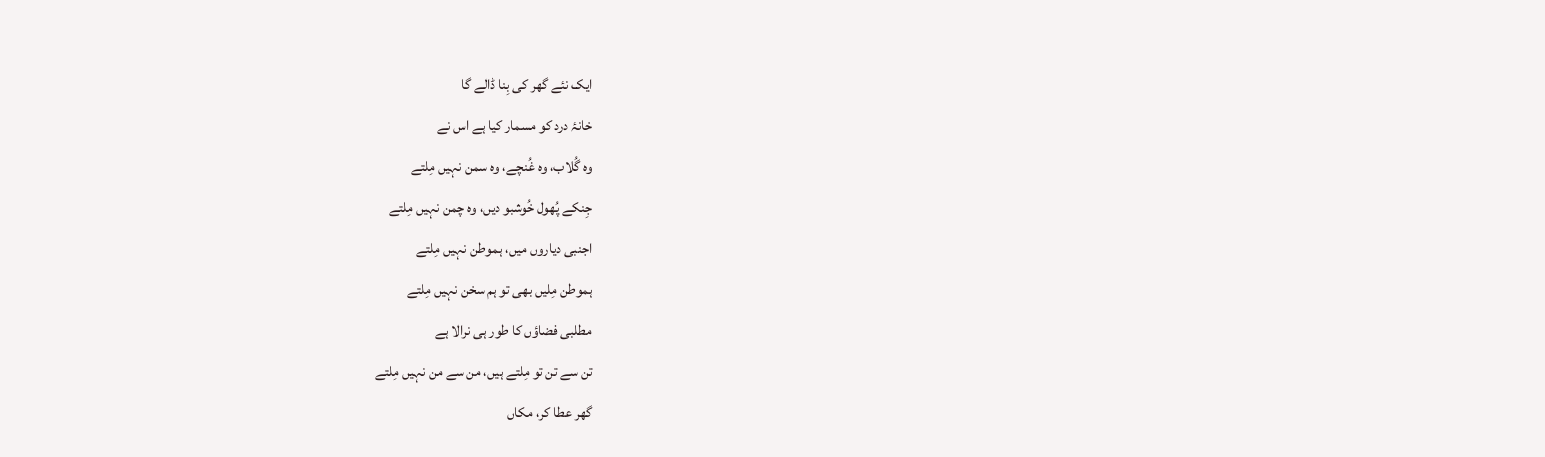ایک نئے گھر کی بِنا ڈالے گا
خانۂ درد کو مسمار کیا ہے اس نے
وہ گُلاب، وہ غُنچے، وہ سمن نہیں مِلتے
جِنکے پُھول خُوشبو دیں، وہ چمن نہیں مِلتے
اجنبی دیاروں میں، ہموطن نہیں مِلتے
ہموطن مِلیں بھی تو ہم سخن نہیں مِلتے
مطلبی فضاؤں کا طور ہی نرالا ہے
تن سے تن تو مِلتے ہیں، من سے من نہیں مِلتے
گھر عطا کر، مکاں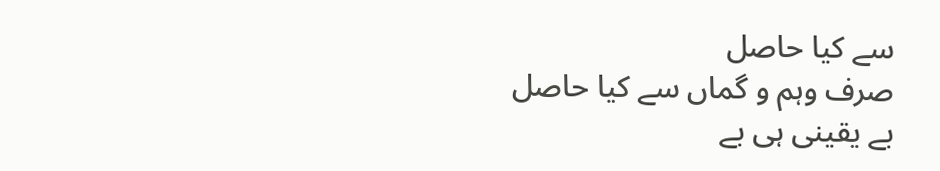سے کیا حاصل
صرف وہم و گماں سے کیا حاصل
بے یقینی ہی بے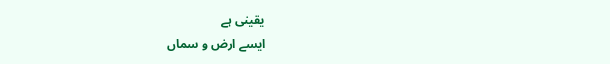یقینی ہے
ایسے ارض و سماں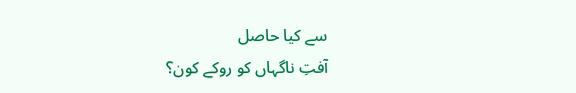سے کیا حاصل
آفتِ ناگہاں کو روکے کون؟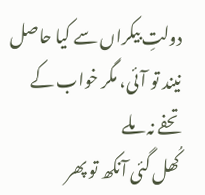دولتِ بیکراں سے کیا حاصل
نیند تو آئی، مگر خواب کے تحفے نہ ملے
کُھل گئی آنکھ تو پھر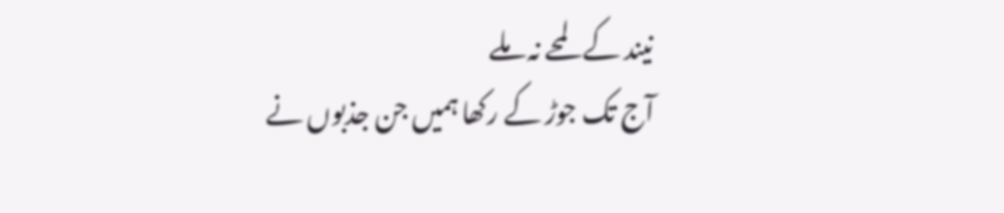نیند کے لمحے نہ ملے
آج تک جوڑ کے رکھا ہمیں جن جذبوں نے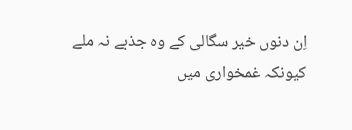اِن دنوں خیر سگالی کے وہ جذبے نہ ملے
کیونکہ غمخواری میں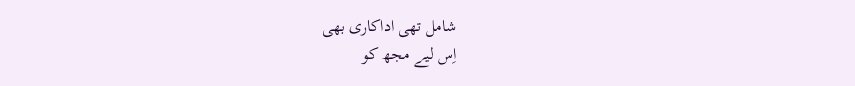شامل تھی اداکاری بھی
اِس لیے مجھ کو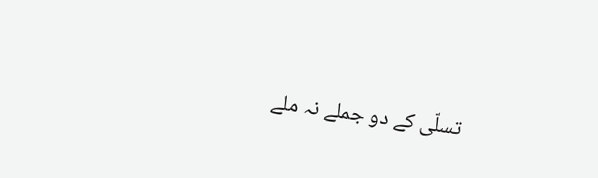تسلّی کے دو جملے نہ ملے